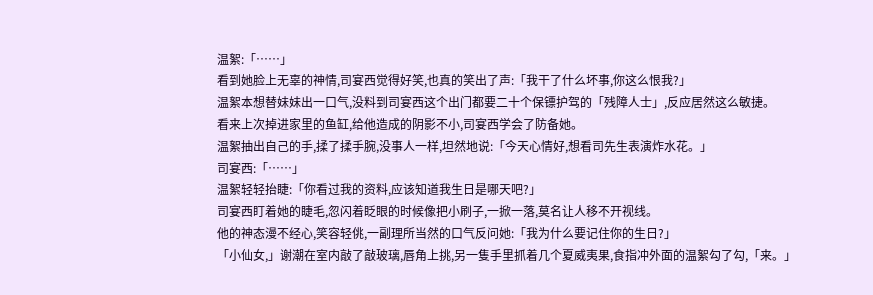温絮:「……」
看到她脸上无辜的神情,司宴西觉得好笑,也真的笑出了声:「我干了什么坏事,你这么恨我?」
温絮本想替妹妹出一口气,没料到司宴西这个出门都要二十个保镖护驾的「残障人士」,反应居然这么敏捷。
看来上次掉进家里的鱼缸,给他造成的阴影不小,司宴西学会了防备她。
温絮抽出自己的手,揉了揉手腕,没事人一样,坦然地说:「今天心情好,想看司先生表演炸水花。」
司宴西:「……」
温絮轻轻抬睫:「你看过我的资料,应该知道我生日是哪天吧?」
司宴西盯着她的睫毛,忽闪着眨眼的时候像把小刷子,一掀一落,莫名让人移不开视线。
他的神态漫不经心,笑容轻佻,一副理所当然的口气反问她:「我为什么要记住你的生日?」
「小仙女,」谢潮在室内敲了敲玻璃,唇角上挑,另一隻手里抓着几个夏威夷果,食指冲外面的温絮勾了勾,「来。」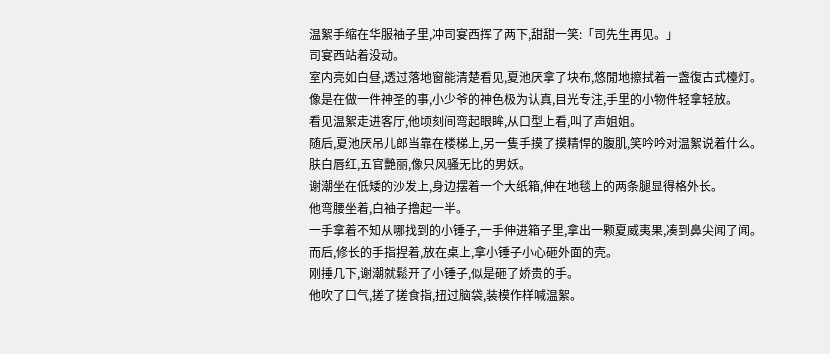温絮手缩在华服袖子里,冲司宴西挥了两下,甜甜一笑:「司先生再见。」
司宴西站着没动。
室内亮如白昼,透过落地窗能清楚看见,夏池厌拿了块布,悠閒地擦拭着一盏復古式檯灯。
像是在做一件神圣的事,小少爷的神色极为认真,目光专注,手里的小物件轻拿轻放。
看见温絮走进客厅,他顷刻间弯起眼眸,从口型上看,叫了声姐姐。
随后,夏池厌吊儿郎当靠在楼梯上,另一隻手摸了摸精悍的腹肌,笑吟吟对温絮说着什么。
肤白唇红,五官艷丽,像只风骚无比的男妖。
谢潮坐在低矮的沙发上,身边摆着一个大纸箱,伸在地毯上的两条腿显得格外长。
他弯腰坐着,白袖子撸起一半。
一手拿着不知从哪找到的小锤子,一手伸进箱子里,拿出一颗夏威夷果,凑到鼻尖闻了闻。
而后,修长的手指捏着,放在桌上,拿小锤子小心砸外面的壳。
刚捶几下,谢潮就鬆开了小锤子,似是砸了娇贵的手。
他吹了口气,搓了搓食指,扭过脑袋,装模作样喊温絮。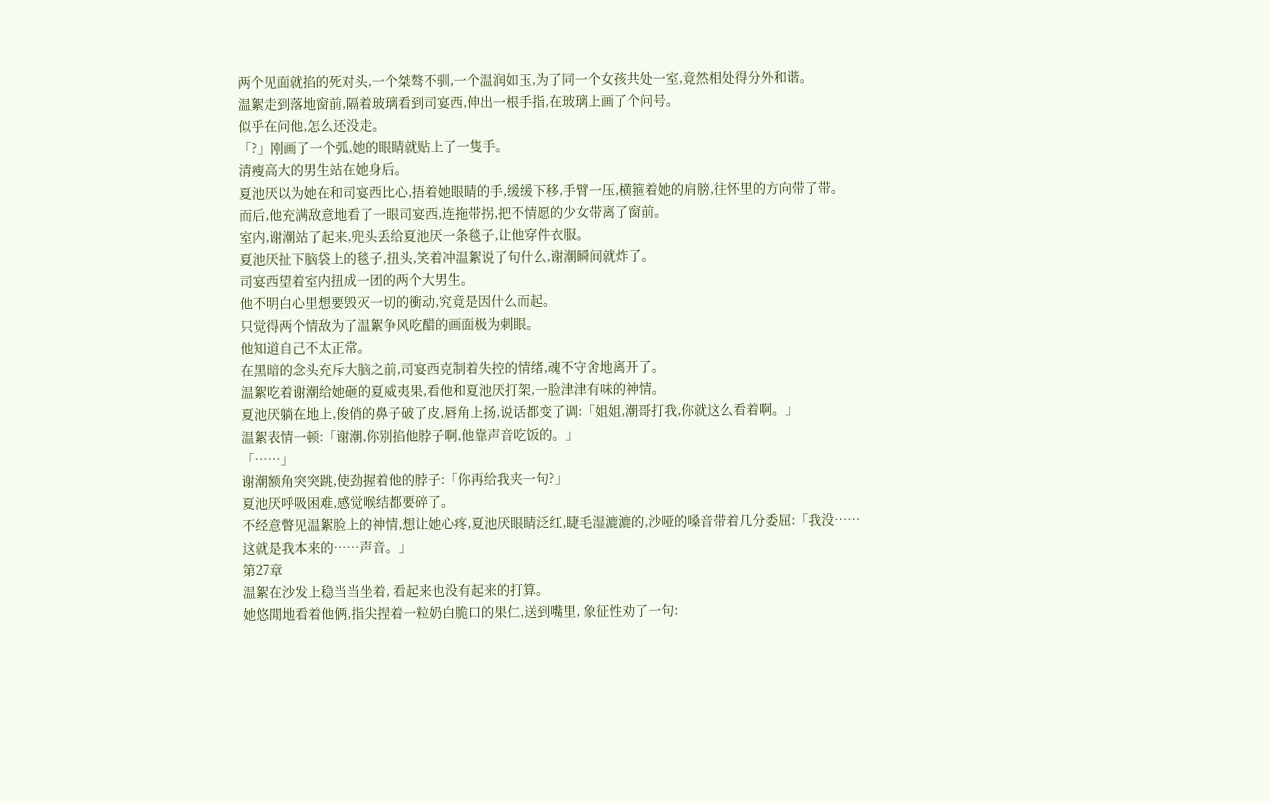两个见面就掐的死对头,一个桀骜不驯,一个温润如玉,为了同一个女孩共处一室,竟然相处得分外和谐。
温絮走到落地窗前,隔着玻璃看到司宴西,伸出一根手指,在玻璃上画了个问号。
似乎在问他,怎么还没走。
「?」刚画了一个弧,她的眼睛就贴上了一隻手。
清瘦高大的男生站在她身后。
夏池厌以为她在和司宴西比心,捂着她眼睛的手,缓缓下移,手臂一压,横箍着她的肩膀,往怀里的方向带了带。
而后,他充满敌意地看了一眼司宴西,连拖带拐,把不情愿的少女带离了窗前。
室内,谢潮站了起来,兜头丢给夏池厌一条毯子,让他穿件衣服。
夏池厌扯下脑袋上的毯子,扭头,笑着冲温絮说了句什么,谢潮瞬间就炸了。
司宴西望着室内扭成一团的两个大男生。
他不明白心里想要毁灭一切的衝动,究竟是因什么而起。
只觉得两个情敌为了温絮争风吃醋的画面极为刺眼。
他知道自己不太正常。
在黑暗的念头充斥大脑之前,司宴西克制着失控的情绪,魂不守舍地离开了。
温絮吃着谢潮给她砸的夏威夷果,看他和夏池厌打架,一脸津津有味的神情。
夏池厌躺在地上,俊俏的鼻子破了皮,唇角上扬,说话都变了调:「姐姐,潮哥打我,你就这么看着啊。」
温絮表情一顿:「谢潮,你别掐他脖子啊,他靠声音吃饭的。」
「……」
谢潮额角突突跳,使劲握着他的脖子:「你再给我夹一句?」
夏池厌呼吸困难,感觉喉结都要碎了。
不经意瞥见温絮脸上的神情,想让她心疼,夏池厌眼睛泛红,睫毛湿漉漉的,沙哑的嗓音带着几分委屈:「我没……这就是我本来的……声音。」
第27章
温絮在沙发上稳当当坐着, 看起来也没有起来的打算。
她悠閒地看着他俩,指尖捏着一粒奶白脆口的果仁,送到嘴里, 象征性劝了一句: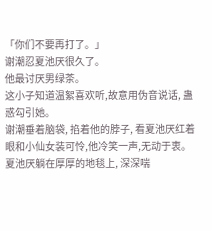「你们不要再打了。」
谢潮忍夏池厌很久了。
他最讨厌男绿茶。
这小子知道温絮喜欢听,故意用伪音说话, 蛊惑勾引她。
谢潮垂着脑袋, 掐着他的脖子, 看夏池厌红着眼和小仙女装可怜,他冷笑一声,无动于衷。
夏池厌躺在厚厚的地毯上, 深深喘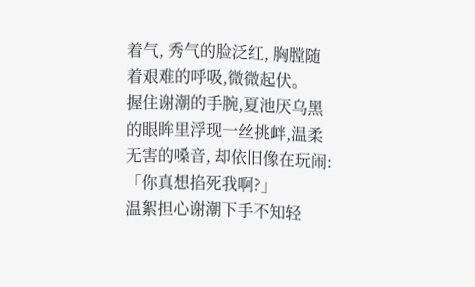着气, 秀气的脸泛红, 胸膛随着艰难的呼吸,微微起伏。
握住谢潮的手腕,夏池厌乌黑的眼眸里浮现一丝挑衅,温柔无害的嗓音, 却依旧像在玩闹:「你真想掐死我啊?」
温絮担心谢潮下手不知轻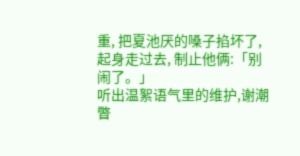重, 把夏池厌的嗓子掐坏了,起身走过去, 制止他俩:「别闹了。」
听出温絮语气里的维护,谢潮瞥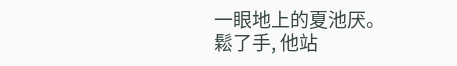一眼地上的夏池厌。
鬆了手, 他站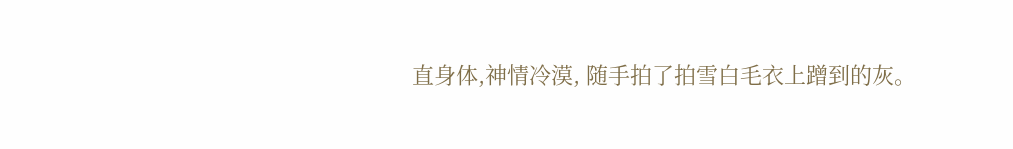直身体,神情冷漠, 随手拍了拍雪白毛衣上蹭到的灰。